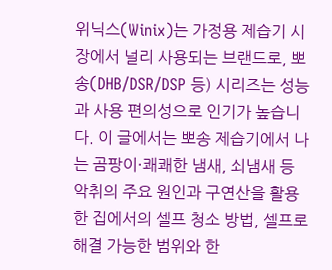위닉스(Winix)는 가정용 제습기 시장에서 널리 사용되는 브랜드로, 뽀송(DHB/DSR/DSP 등) 시리즈는 성능과 사용 편의성으로 인기가 높습니다. 이 글에서는 뽀송 제습기에서 나는 곰팡이·쾌쾌한 냄새, 쇠냄새 등 악취의 주요 원인과 구연산을 활용한 집에서의 셀프 청소 방법, 셀프로 해결 가능한 범위와 한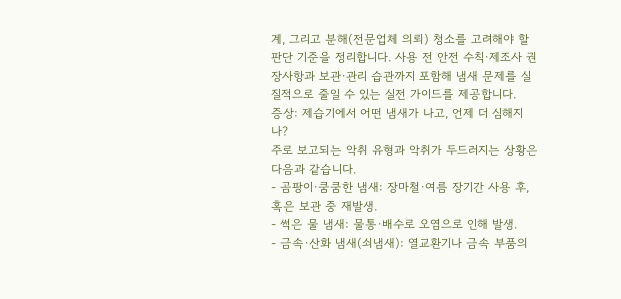계, 그리고 분해(전문업체 의뢰) 청소를 고려해야 할 판단 기준을 정리합니다. 사용 전 안전 수칙·제조사 권장사항과 보관·관리 습관까지 포함해 냄새 문제를 실질적으로 줄일 수 있는 실전 가이드를 제공합니다.
증상: 제습기에서 어떤 냄새가 나고, 언제 더 심해지나?
주로 보고되는 악취 유형과 악취가 두드러지는 상황은 다음과 같습니다.
- 곰팡이·쿰쿰한 냄새: 장마철·여름 장기간 사용 후, 혹은 보관 중 재발생.
- 썩은 물 냄새: 물통·배수로 오염으로 인해 발생.
- 금속·산화 냄새(쇠냄새): 열교환기나 금속 부품의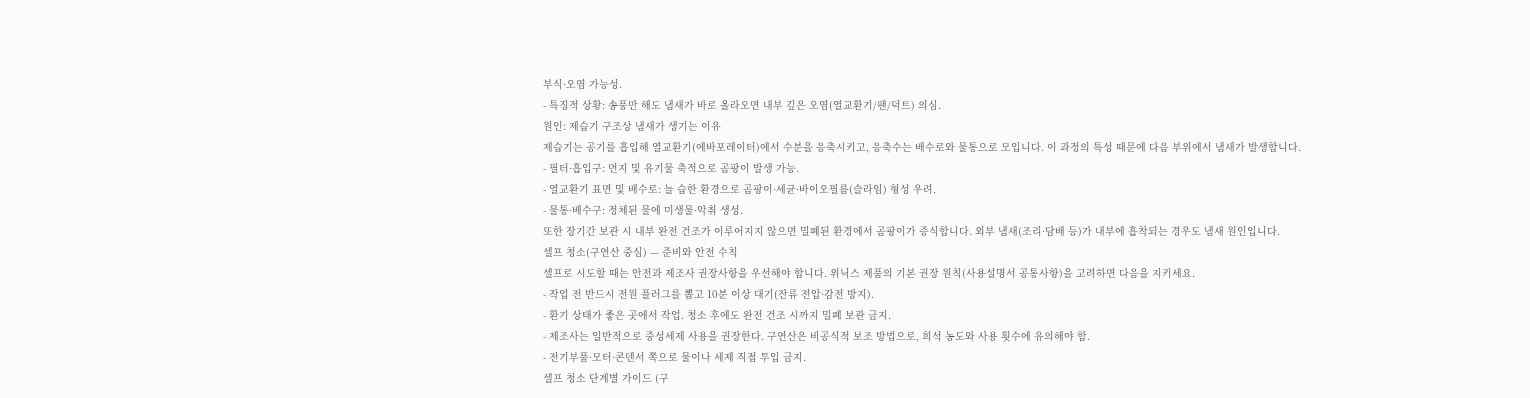부식·오염 가능성.
- 특징적 상황: 송풍만 해도 냄새가 바로 올라오면 내부 깊은 오염(열교환기/팬/덕트) 의심.
원인: 제습기 구조상 냄새가 생기는 이유
제습기는 공기를 흡입해 열교환기(에바포레이터)에서 수분을 응축시키고, 응축수는 배수로와 물통으로 모입니다. 이 과정의 특성 때문에 다음 부위에서 냄새가 발생합니다.
- 필터·흡입구: 먼지 및 유기물 축적으로 곰팡이 발생 가능.
- 열교환기 표면 및 배수로: 늘 습한 환경으로 곰팡이·세균·바이오필름(슬라임) 형성 우려.
- 물통·배수구: 정체된 물에 미생물·악취 생성.
또한 장기간 보관 시 내부 완전 건조가 이루어지지 않으면 밀폐된 환경에서 곰팡이가 증식합니다. 외부 냄새(조리·담배 등)가 내부에 흡착되는 경우도 냄새 원인입니다.
셀프 청소(구연산 중심) — 준비와 안전 수칙
셀프로 시도할 때는 안전과 제조사 권장사항을 우선해야 합니다. 위닉스 제품의 기본 권장 원칙(사용설명서 공통사항)을 고려하면 다음을 지키세요.
- 작업 전 반드시 전원 플러그를 뽑고 10분 이상 대기(잔류 전압·감전 방지).
- 환기 상태가 좋은 곳에서 작업. 청소 후에도 완전 건조 시까지 밀폐 보관 금지.
- 제조사는 일반적으로 중성세제 사용을 권장한다. 구연산은 비공식적 보조 방법으로, 희석 농도와 사용 횟수에 유의해야 함.
- 전기부품·모터·콘덴서 쪽으로 물이나 세제 직접 투입 금지.
셀프 청소 단계별 가이드 (구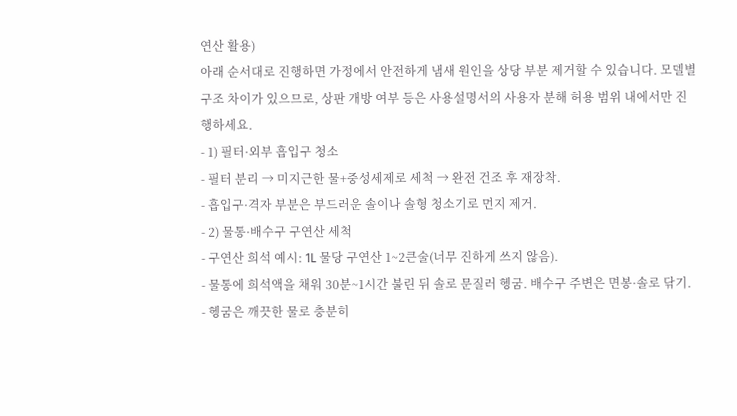연산 활용)
아래 순서대로 진행하면 가정에서 안전하게 냄새 원인을 상당 부분 제거할 수 있습니다. 모델별 구조 차이가 있으므로, 상판 개방 여부 등은 사용설명서의 사용자 분해 허용 범위 내에서만 진행하세요.
- 1) 필터·외부 흡입구 청소
- 필터 분리 → 미지근한 물+중성세제로 세척 → 완전 건조 후 재장착.
- 흡입구·격자 부분은 부드러운 솔이나 솔형 청소기로 먼지 제거.
- 2) 물통·배수구 구연산 세척
- 구연산 희석 예시: 1L 물당 구연산 1~2큰술(너무 진하게 쓰지 않음).
- 물통에 희석액을 채워 30분~1시간 불린 뒤 솔로 문질러 헹굼. 배수구 주변은 면봉·솔로 닦기.
- 헹굼은 깨끗한 물로 충분히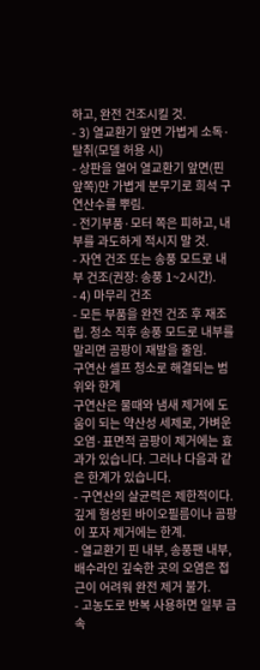하고, 완전 건조시킬 것.
- 3) 열교환기 앞면 가볍게 소독·탈취(모델 허용 시)
- 상판을 열어 열교환기 앞면(핀 앞쪽)만 가볍게 분무기로 희석 구연산수를 뿌림.
- 전기부품·모터 쪽은 피하고, 내부를 과도하게 적시지 말 것.
- 자연 건조 또는 송풍 모드로 내부 건조(권장: 송풍 1~2시간).
- 4) 마무리 건조
- 모든 부품을 완전 건조 후 재조립. 청소 직후 송풍 모드로 내부를 말리면 곰팡이 재발을 줄임.
구연산 셀프 청소로 해결되는 범위와 한계
구연산은 물때와 냄새 제거에 도움이 되는 약산성 세제로, 가벼운 오염·표면적 곰팡이 제거에는 효과가 있습니다. 그러나 다음과 같은 한계가 있습니다.
- 구연산의 살균력은 제한적이다. 깊게 형성된 바이오필름이나 곰팡이 포자 제거에는 한계.
- 열교환기 핀 내부, 송풍팬 내부, 배수라인 깊숙한 곳의 오염은 접근이 어려워 완전 제거 불가.
- 고농도로 반복 사용하면 일부 금속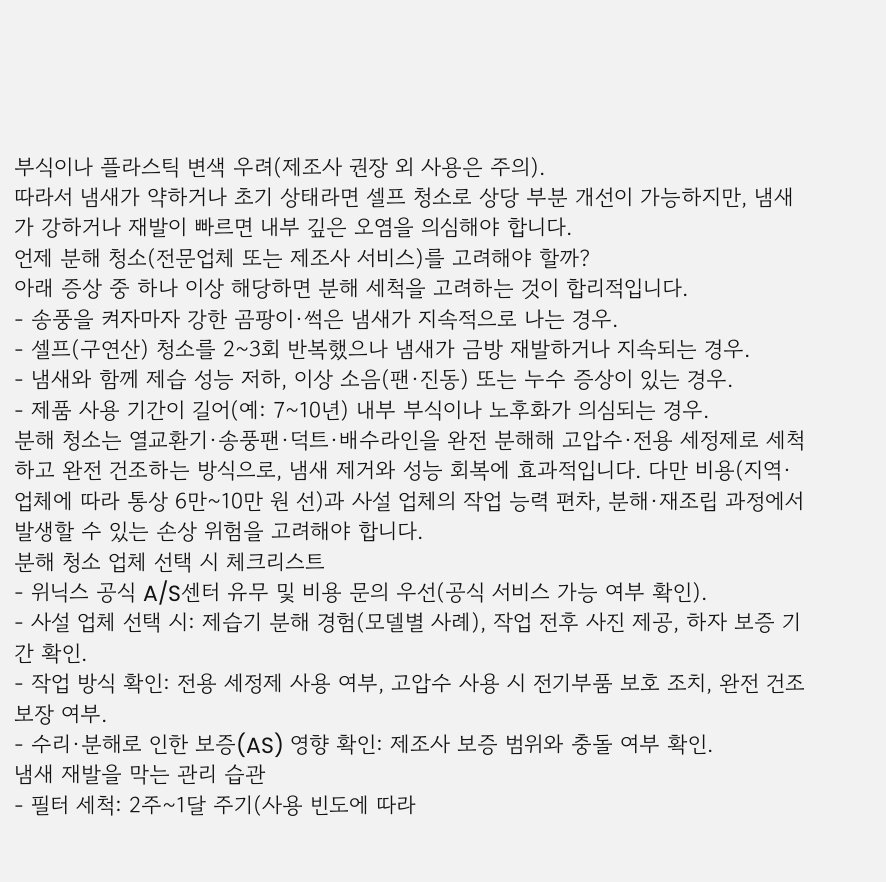부식이나 플라스틱 변색 우려(제조사 권장 외 사용은 주의).
따라서 냄새가 약하거나 초기 상태라면 셀프 청소로 상당 부분 개선이 가능하지만, 냄새가 강하거나 재발이 빠르면 내부 깊은 오염을 의심해야 합니다.
언제 분해 청소(전문업체 또는 제조사 서비스)를 고려해야 할까?
아래 증상 중 하나 이상 해당하면 분해 세척을 고려하는 것이 합리적입니다.
- 송풍을 켜자마자 강한 곰팡이·썩은 냄새가 지속적으로 나는 경우.
- 셀프(구연산) 청소를 2~3회 반복했으나 냄새가 금방 재발하거나 지속되는 경우.
- 냄새와 함께 제습 성능 저하, 이상 소음(팬·진동) 또는 누수 증상이 있는 경우.
- 제품 사용 기간이 길어(예: 7~10년) 내부 부식이나 노후화가 의심되는 경우.
분해 청소는 열교환기·송풍팬·덕트·배수라인을 완전 분해해 고압수·전용 세정제로 세척하고 완전 건조하는 방식으로, 냄새 제거와 성능 회복에 효과적입니다. 다만 비용(지역·업체에 따라 통상 6만~10만 원 선)과 사설 업체의 작업 능력 편차, 분해·재조립 과정에서 발생할 수 있는 손상 위험을 고려해야 합니다.
분해 청소 업체 선택 시 체크리스트
- 위닉스 공식 A/S센터 유무 및 비용 문의 우선(공식 서비스 가능 여부 확인).
- 사설 업체 선택 시: 제습기 분해 경험(모델별 사례), 작업 전후 사진 제공, 하자 보증 기간 확인.
- 작업 방식 확인: 전용 세정제 사용 여부, 고압수 사용 시 전기부품 보호 조치, 완전 건조 보장 여부.
- 수리·분해로 인한 보증(AS) 영향 확인: 제조사 보증 범위와 충돌 여부 확인.
냄새 재발을 막는 관리 습관
- 필터 세척: 2주~1달 주기(사용 빈도에 따라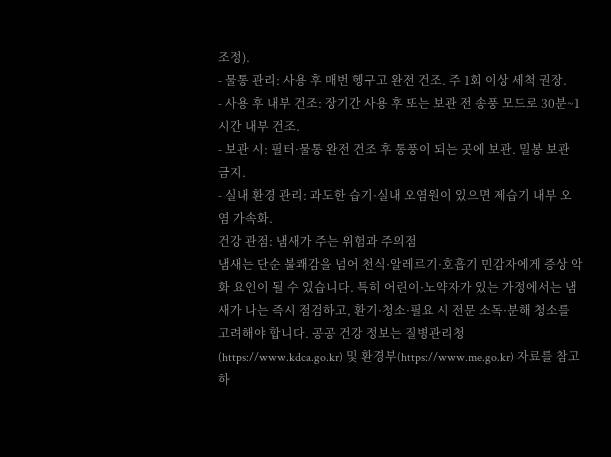조정).
- 물통 관리: 사용 후 매번 헹구고 완전 건조. 주 1회 이상 세척 권장.
- 사용 후 내부 건조: 장기간 사용 후 또는 보관 전 송풍 모드로 30분~1시간 내부 건조.
- 보관 시: 필터·물통 완전 건조 후 통풍이 되는 곳에 보관. 밀봉 보관 금지.
- 실내 환경 관리: 과도한 습기·실내 오염원이 있으면 제습기 내부 오염 가속화.
건강 관점: 냄새가 주는 위험과 주의점
냄새는 단순 불쾌감을 넘어 천식·알레르기·호흡기 민감자에게 증상 악화 요인이 될 수 있습니다. 특히 어린이·노약자가 있는 가정에서는 냄새가 나는 즉시 점검하고, 환기·청소·필요 시 전문 소독·분해 청소를 고려해야 합니다. 공공 건강 정보는 질병관리청(https://www.kdca.go.kr) 및 환경부(https://www.me.go.kr) 자료를 참고하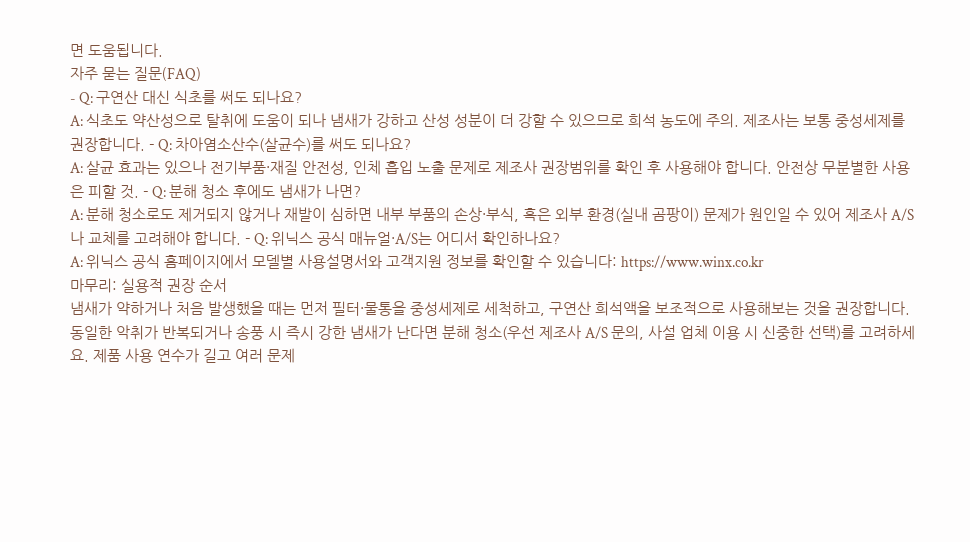면 도움됩니다.
자주 묻는 질문(FAQ)
- Q: 구연산 대신 식초를 써도 되나요?
A: 식초도 약산성으로 탈취에 도움이 되나 냄새가 강하고 산성 성분이 더 강할 수 있으므로 희석 농도에 주의. 제조사는 보통 중성세제를 권장합니다. - Q: 차아염소산수(살균수)를 써도 되나요?
A: 살균 효과는 있으나 전기부품·재질 안전성, 인체 흡입 노출 문제로 제조사 권장범위를 확인 후 사용해야 합니다. 안전상 무분별한 사용은 피할 것. - Q: 분해 청소 후에도 냄새가 나면?
A: 분해 청소로도 제거되지 않거나 재발이 심하면 내부 부품의 손상·부식, 혹은 외부 환경(실내 곰팡이) 문제가 원인일 수 있어 제조사 A/S나 교체를 고려해야 합니다. - Q: 위닉스 공식 매뉴얼·A/S는 어디서 확인하나요?
A: 위닉스 공식 홈페이지에서 모델별 사용설명서와 고객지원 정보를 확인할 수 있습니다: https://www.winx.co.kr
마무리: 실용적 권장 순서
냄새가 약하거나 처음 발생했을 때는 먼저 필터·물통을 중성세제로 세척하고, 구연산 희석액을 보조적으로 사용해보는 것을 권장합니다. 동일한 악취가 반복되거나 송풍 시 즉시 강한 냄새가 난다면 분해 청소(우선 제조사 A/S 문의, 사설 업체 이용 시 신중한 선택)를 고려하세요. 제품 사용 연수가 길고 여러 문제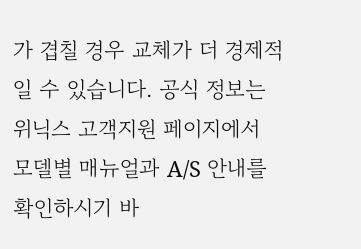가 겹칠 경우 교체가 더 경제적일 수 있습니다. 공식 정보는 위닉스 고객지원 페이지에서 모델별 매뉴얼과 A/S 안내를 확인하시기 바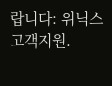랍니다: 위닉스 고객지원.